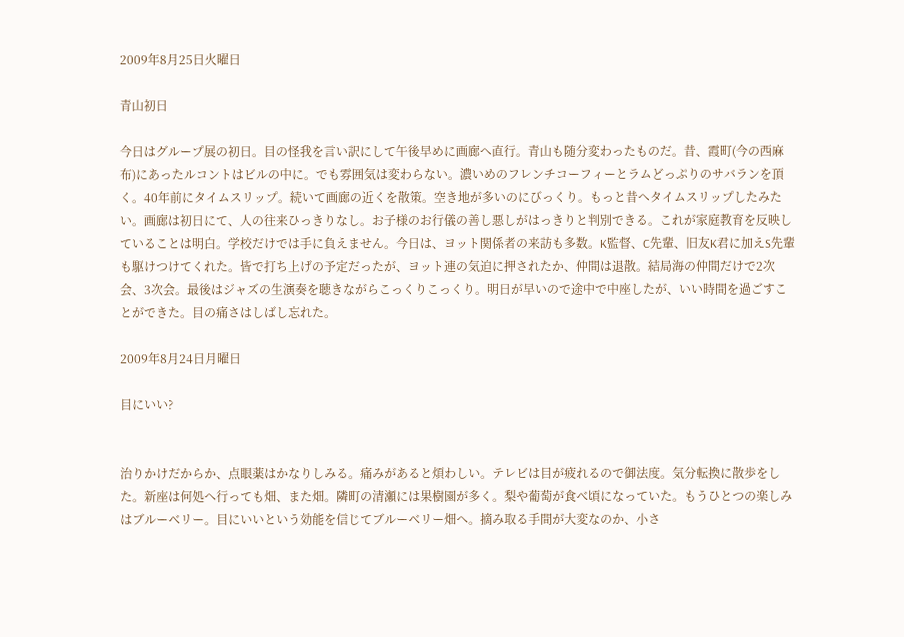2009年8月25日火曜日

青山初日

今日はグループ展の初日。目の怪我を言い訳にして午後早めに画廊へ直行。青山も随分変わったものだ。昔、霞町(今の西麻布)にあったルコントはビルの中に。でも雰囲気は変わらない。濃いめのフレンチコーフィーとラムどっぷりのサバランを頂く。40年前にタイムスリップ。続いて画廊の近くを散策。空き地が多いのにびっくり。もっと昔へタイムスリップしたみたい。画廊は初日にて、人の往来ひっきりなし。お子様のお行儀の善し悪しがはっきりと判別できる。これが家庭教育を反映していることは明白。学校だけでは手に負えません。今日は、ヨット関係者の来訪も多数。K監督、C先輩、旧友K君に加えS先輩も駆けつけてくれた。皆で打ち上げの予定だったが、ヨット連の気迫に押されたか、仲間は退散。結局海の仲間だけで2次会、3次会。最後はジャズの生演奏を聴きながらこっくりこっくり。明日が早いので途中で中座したが、いい時間を過ごすことができた。目の痛さはしばし忘れた。

2009年8月24日月曜日

目にいい?


治りかけだからか、点眼薬はかなりしみる。痛みがあると煩わしい。テレビは目が疲れるので御法度。気分転換に散歩をした。新座は何処へ行っても畑、また畑。隣町の清瀬には果樹園が多く。梨や葡萄が食べ頃になっていた。もうひとつの楽しみはブルーベリー。目にいいという効能を信じてブルーベリー畑へ。摘み取る手間が大変なのか、小さ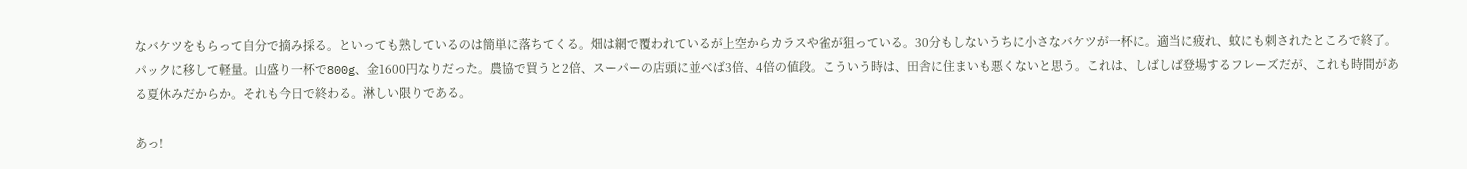なバケツをもらって自分で摘み採る。といっても熟しているのは簡単に落ちてくる。畑は網で覆われているが上空からカラスや雀が狙っている。30分もしないうちに小さなバケツが一杯に。適当に疲れ、蚊にも刺されたところで終了。パックに移して軽量。山盛り一杯で800g、金1600円なりだった。農協で買うと2倍、スーパーの店頭に並べば3倍、4倍の値段。こういう時は、田舎に住まいも悪くないと思う。これは、しばしば登場するフレーズだが、これも時間がある夏休みだからか。それも今日で終わる。淋しい限りである。

あっ!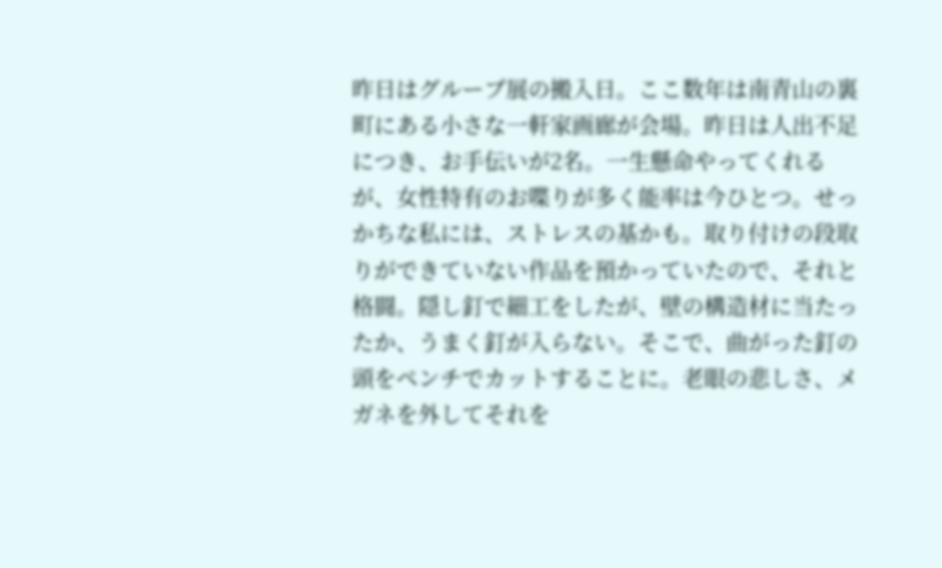昨日はグループ展の搬入日。ここ数年は南青山の裏町にある小さな一軒家画廊が会場。昨日は人出不足につき、お手伝いが2名。一生懸命やってくれるが、女性特有のお喋りが多く能率は今ひとつ。せっかちな私には、ストレスの基かも。取り付けの段取りができていない作品を預かっていたので、それと格闘。隠し釘で細工をしたが、壁の構造材に当たったか、うまく釘が入らない。そこで、曲がった釘の頭をペンチでカットすることに。老眼の悲しさ、メガネを外してそれを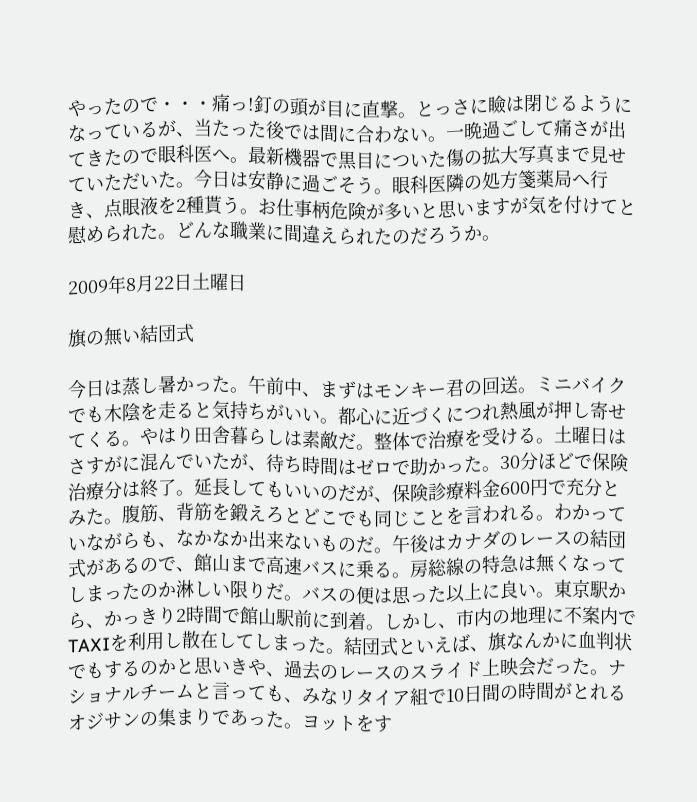やったので・・・痛っ!釘の頭が目に直撃。とっさに瞼は閉じるようになっているが、当たった後では間に合わない。一晩過ごして痛さが出てきたので眼科医へ。最新機器で黒目についた傷の拡大写真まで見せていただいた。今日は安静に過ごそう。眼科医隣の処方箋薬局へ行き、点眼液を2種貰う。お仕事柄危険が多いと思いますが気を付けてと慰められた。どんな職業に間違えられたのだろうか。

2009年8月22日土曜日

旗の無い結団式

今日は蒸し暑かった。午前中、まずはモンキー君の回送。ミニバイクでも木陰を走ると気持ちがいい。都心に近づくにつれ熱風が押し寄せてくる。やはり田舎暮らしは素敵だ。整体で治療を受ける。土曜日はさすがに混んでいたが、待ち時間はゼロで助かった。30分ほどで保険治療分は終了。延長してもいいのだが、保険診療料金600円で充分とみた。腹筋、背筋を鍛えろとどこでも同じことを言われる。わかっていながらも、なかなか出来ないものだ。午後はカナダのレースの結団式があるので、館山まで高速バスに乗る。房総線の特急は無くなってしまったのか淋しい限りだ。バスの便は思った以上に良い。東京駅から、かっきり2時間で館山駅前に到着。しかし、市内の地理に不案内でTAXIを利用し散在してしまった。結団式といえば、旗なんかに血判状でもするのかと思いきや、過去のレースのスライド上映会だった。ナショナルチームと言っても、みなリタイア組で10日間の時間がとれるオジサンの集まりであった。ヨットをす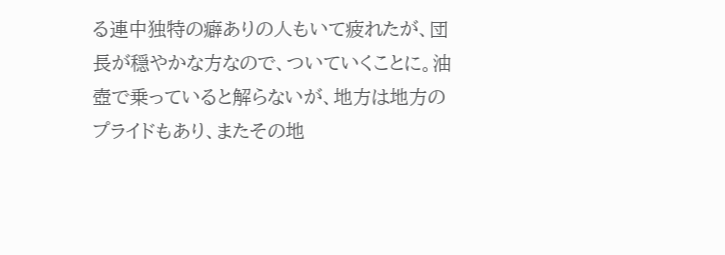る連中独特の癖ありの人もいて疲れたが、団長が穏やかな方なので、ついていくことに。油壺で乗っていると解らないが、地方は地方のプライドもあり、またその地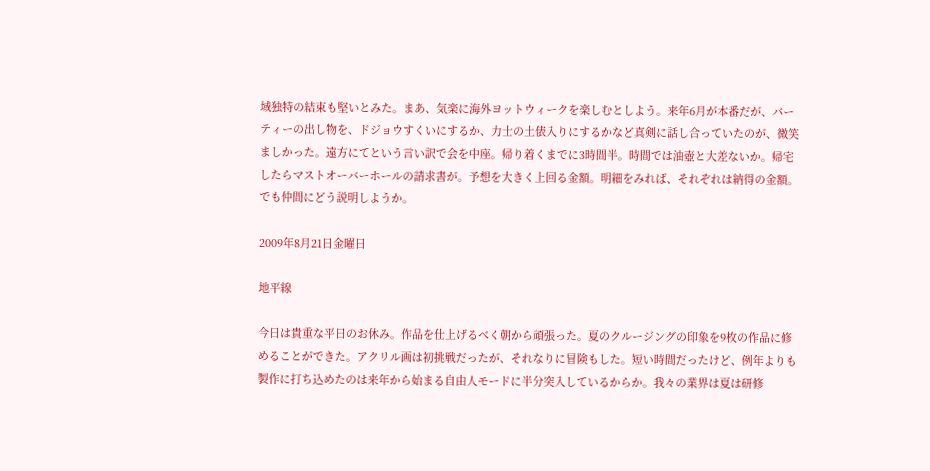域独特の結束も堅いとみた。まあ、気楽に海外ヨットウィークを楽しむとしよう。来年6月が本番だが、パーティーの出し物を、ドジョウすくいにするか、力士の土俵入りにするかなど真剣に話し合っていたのが、微笑ましかった。遠方にてという言い訳で会を中座。帰り着くまでに3時間半。時間では油壺と大差ないか。帰宅したらマストオーバーホールの請求書が。予想を大きく上回る金額。明細をみれば、それぞれは納得の金額。でも仲間にどう説明しようか。

2009年8月21日金曜日

地平線

今日は貴重な平日のお休み。作品を仕上げるべく朝から頑張った。夏のクルージングの印象を9枚の作品に修めることができた。アクリル画は初挑戦だったが、それなりに冒険もした。短い時間だったけど、例年よりも製作に打ち込めたのは来年から始まる自由人モードに半分突入しているからか。我々の業界は夏は研修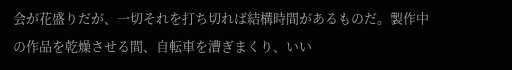会が花盛りだが、一切それを打ち切れば結構時間があるものだ。製作中の作品を乾燥させる間、自転車を漕ぎまくり、いい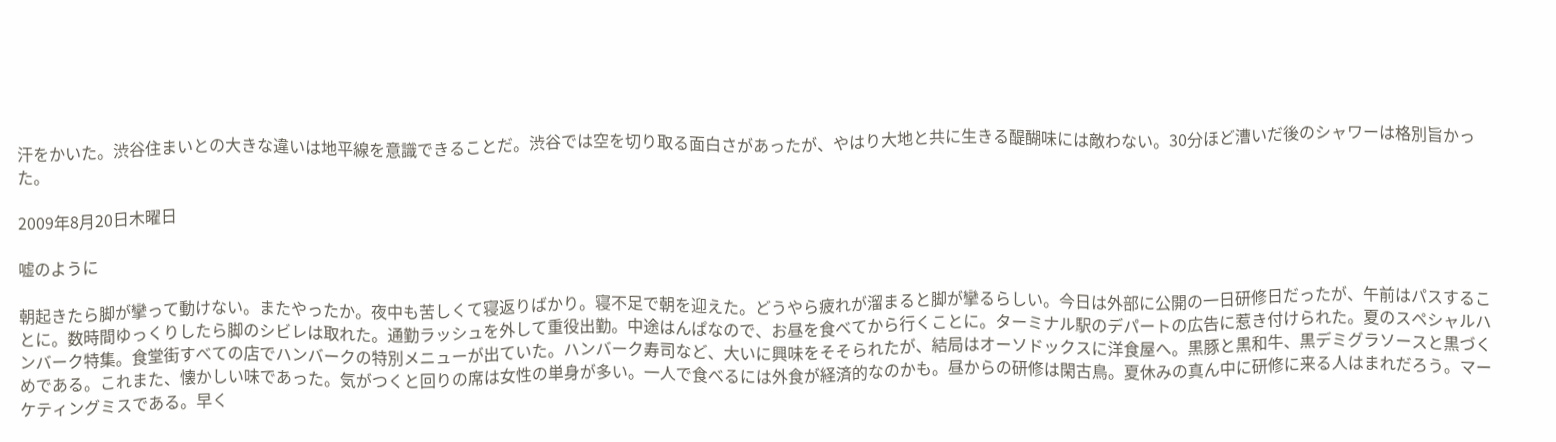汗をかいた。渋谷住まいとの大きな違いは地平線を意識できることだ。渋谷では空を切り取る面白さがあったが、やはり大地と共に生きる醍醐味には敵わない。30分ほど漕いだ後のシャワーは格別旨かった。

2009年8月20日木曜日

嘘のように

朝起きたら脚が攣って動けない。またやったか。夜中も苦しくて寝返りばかり。寝不足で朝を迎えた。どうやら疲れが溜まると脚が攣るらしい。今日は外部に公開の一日研修日だったが、午前はパスすることに。数時間ゆっくりしたら脚のシビレは取れた。通勤ラッシュを外して重役出勤。中途はんぱなので、お昼を食べてから行くことに。ターミナル駅のデパートの広告に惹き付けられた。夏のスペシャルハンバーク特集。食堂街すべての店でハンバークの特別メニューが出ていた。ハンバーク寿司など、大いに興味をそそられたが、結局はオーソドックスに洋食屋へ。黒豚と黒和牛、黒デミグラソースと黒づくめである。これまた、懐かしい味であった。気がつくと回りの席は女性の単身が多い。一人で食べるには外食が経済的なのかも。昼からの研修は閑古鳥。夏休みの真ん中に研修に来る人はまれだろう。マーケティングミスである。早く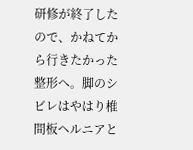研修が終了したので、かねてから行きたかった整形へ。脚のシビレはやはり椎間板ヘルニアと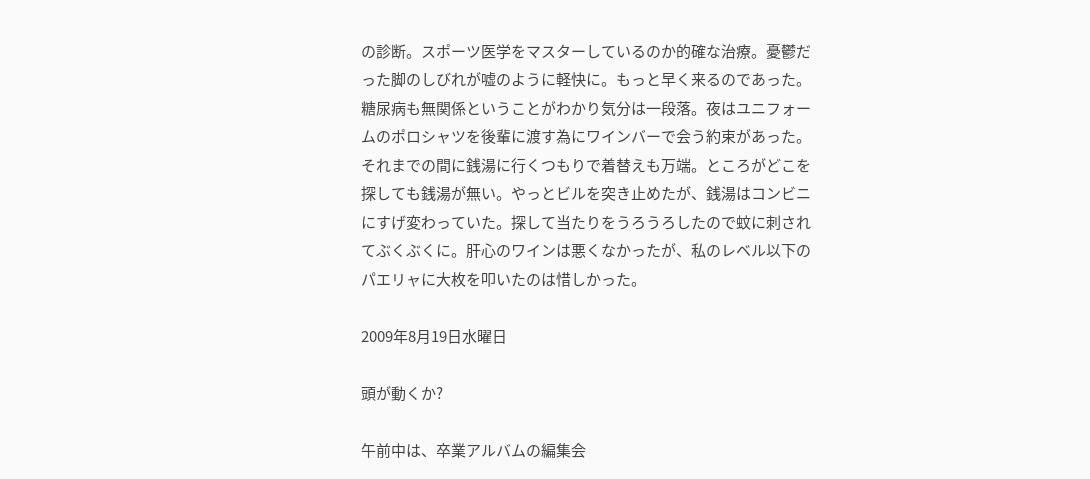の診断。スポーツ医学をマスターしているのか的確な治療。憂鬱だった脚のしびれが嘘のように軽快に。もっと早く来るのであった。糖尿病も無関係ということがわかり気分は一段落。夜はユニフォームのポロシャツを後輩に渡す為にワインバーで会う約束があった。それまでの間に銭湯に行くつもりで着替えも万端。ところがどこを探しても銭湯が無い。やっとビルを突き止めたが、銭湯はコンビニにすげ変わっていた。探して当たりをうろうろしたので蚊に刺されてぶくぶくに。肝心のワインは悪くなかったが、私のレベル以下のパエリャに大枚を叩いたのは惜しかった。

2009年8月19日水曜日

頭が動くか?

午前中は、卒業アルバムの編集会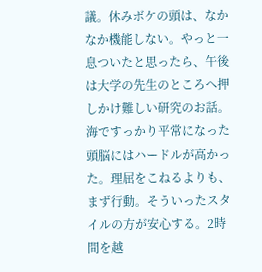議。休みボケの頭は、なかなか機能しない。やっと一息ついたと思ったら、午後は大学の先生のところへ押しかけ難しい研究のお話。海ですっかり平常になった頭脳にはハードルが高かった。理屈をこねるよりも、まず行動。そういったスタイルの方が安心する。2時間を越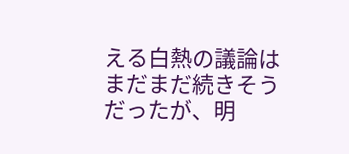える白熱の議論はまだまだ続きそうだったが、明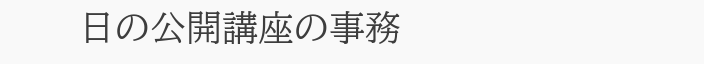日の公開講座の事務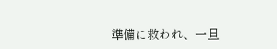準備に救われ、一旦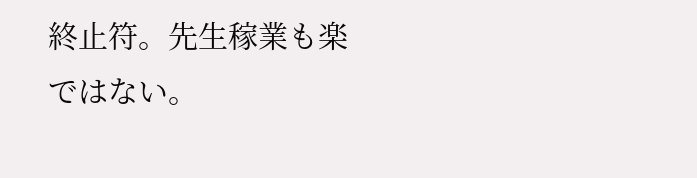終止符。先生稼業も楽ではない。